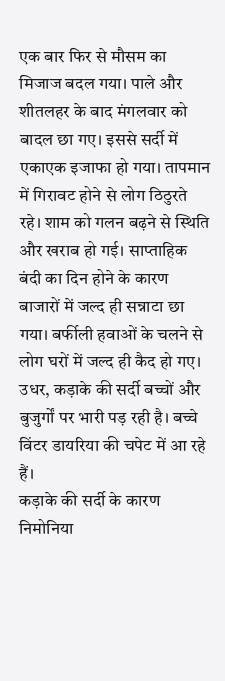एक बार फिर से मौसम का मिजाज बदल गया। पाले और शीतलहर के बाद मंगलवार को बादल छा गए। इससे सर्दी में एकाएक इजाफा हो गया। तापमान में गिरावट होने से लोग ठिठुरते रहे। शाम को गलन बढ़ने से स्थिति और खराब हो गई। साप्ताहिक बंदी का दिन होने के कारण बाजारों में जल्द ही सन्नाटा छा गया। बर्फीली हवाओं के चलने से लोग घरों में जल्द ही कैद हो गए। उधर, कड़ाके की सर्दी बच्चों और बुजुर्गों पर भारी पड़ रही है। बच्चे विंटर डायरिया की चपेट में आ रहे हैं।
कड़ाके की सर्दी के कारण निमोनिया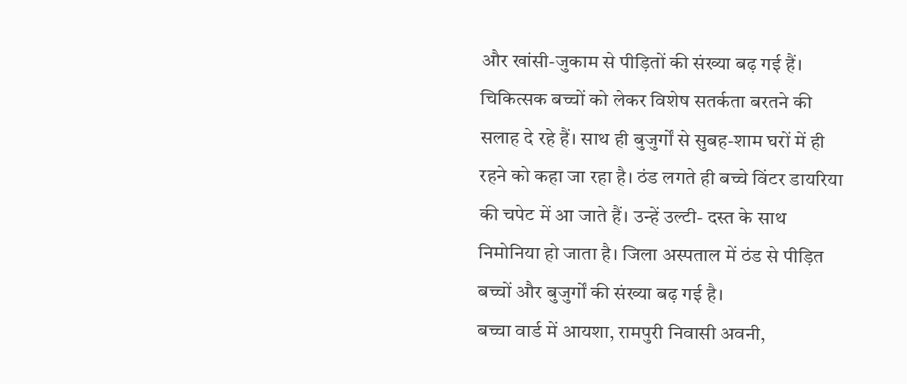और खांसी-जुकाम से पीड़ितों की संख्या बढ़ गई हैं। चिकित्सक बच्चों को लेकर विशेष सतर्कता बरतने की सलाह दे रहे हैं। साथ ही बुजुर्गों से सुबह-शाम घरों में ही रहने को कहा जा रहा है। ठंड लगते ही बच्चे विंटर डायरिया की चपेट में आ जाते हैं। उन्हें उल्टी- दस्त के साथ निमोनिया हो जाता है। जिला अस्पताल में ठंड से पीड़ित बच्चों और बुजुर्गों की संख्या बढ़ गई है।
बच्चा वार्ड में आयशा, रामपुरी निवासी अवनी,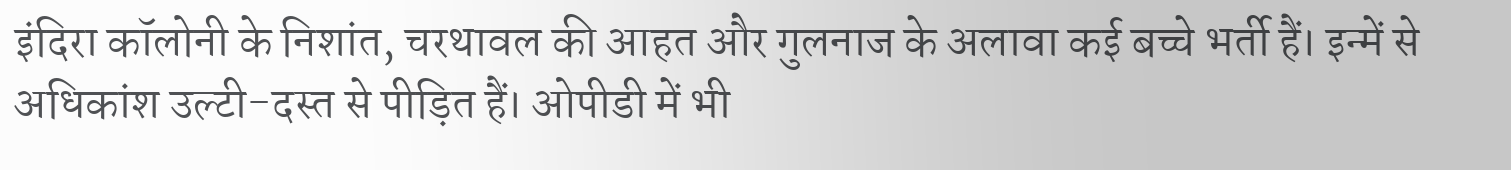इंदिरा कॉलोनी के निशांत, चरथावल की आहत और गुलनाज के अलावा कई बच्चे भर्ती हैं। इन्में से अधिकांश उल्टी-दस्त से पीड़ित हैं। ओपीडी में भी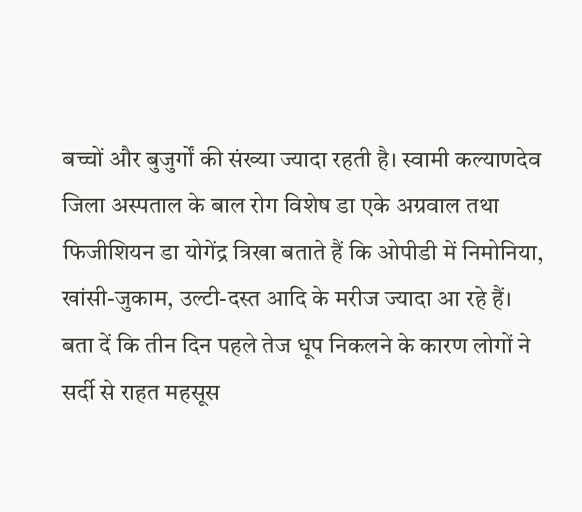बच्चों और बुजुर्गों की संख्या ज्यादा रहती है। स्वामी कल्याणदेव जिला अस्पताल के बाल रोग विशेष डा एके अग्रवाल तथा फिजीशियन डा योगेंद्र त्रिखा बताते हैं कि ओपीडी में निमोनिया, खांसी-जुकाम, उल्टी-दस्त आदि के मरीज ज्यादा आ रहे हैं।
बता दें कि तीन दिन पहले तेज धूप निकलने के कारण लोगों ने सर्दी से राहत महसूस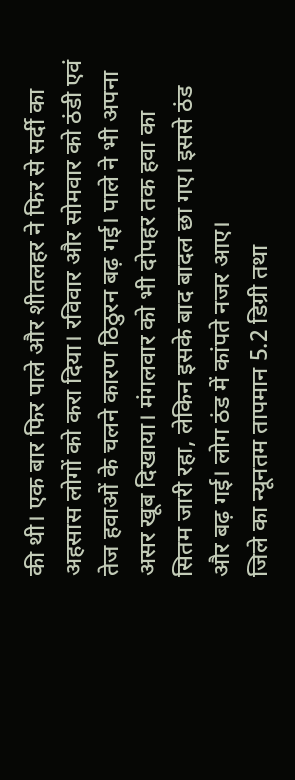की थी। एक बार फिर पाले और शीतलहर ने फिर से सर्दी का अहसास लोगों को करा दिया। रविवार और सोमवार को ठंडी एवं तेज हवाओं के चलने कारण ठिठुरन बढ़ गई। पाले ने भी अपना असर खूब दिखाया। मंगलवार को भी दोपहर तक हवा का सितम जारी रहा, लेकिन इसके बाद बादल छा गए। इससे ठंड और बढ़ गई। लोग ठंड में कांपते नजर आए।
जिले का न्यूनतम तापमान 5.2 डिग्री तथा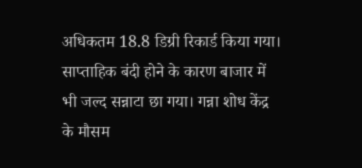अधिकतम 18.8 डिग्री रिकार्ड किया गया। साप्ताहिक बंदी होने के कारण बाजार में भी जल्द सन्नाटा छा गया। गन्ना शोध केंद्र के मौसम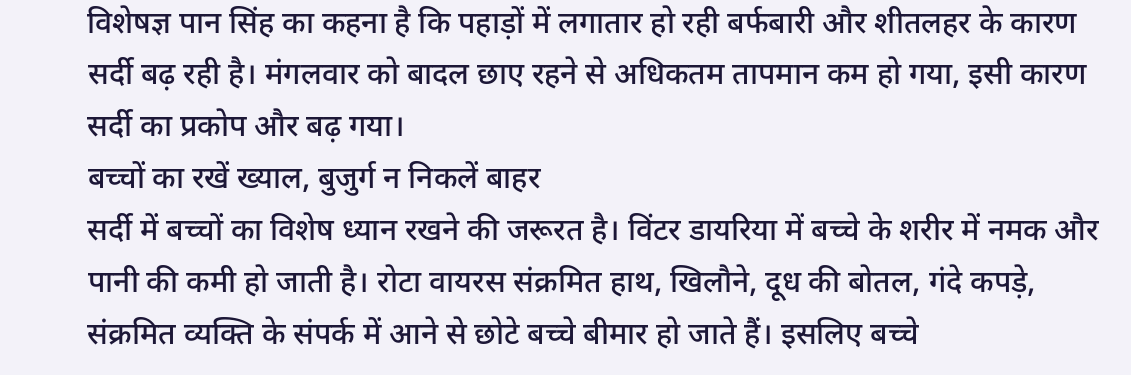विशेषज्ञ पान सिंह का कहना है कि पहाड़ों में लगातार हो रही बर्फबारी और शीतलहर के कारण सर्दी बढ़ रही है। मंगलवार को बादल छाए रहने से अधिकतम तापमान कम हो गया, इसी कारण सर्दी का प्रकोप और बढ़ गया।
बच्चों का रखें ख्याल, बुजुर्ग न निकलें बाहर
सर्दी में बच्चों का विशेष ध्यान रखने की जरूरत है। विंटर डायरिया में बच्चे के शरीर में नमक और पानी की कमी हो जाती है। रोटा वायरस संक्रमित हाथ, खिलौने, दूध की बोतल, गंदे कपड़े, संक्रमित व्यक्ति के संपर्क में आने से छोटे बच्चे बीमार हो जाते हैं। इसलिए बच्चे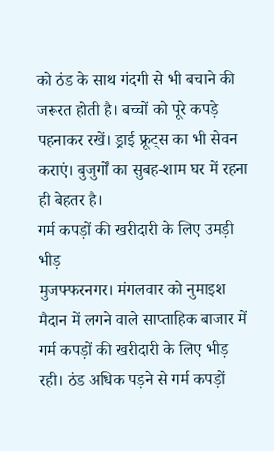को ठंड के साथ गंदगी से भी बचाने की जरूरत होती है। बच्चों को पूरे कपड़े पहनाकर रखें। ड्राई फ्रूट्स का भी सेवन कराएं। बुजुर्गों का सुबह-शाम घर में रहना ही बेहतर है।
गर्म कपड़ों की खरीदारी के लिए उमड़ी भीड़
मुजफ्फरनगर। मंगलवार को नुमाइश मैदान में लगने वाले साप्ताहिक बाजार में गर्म कपड़ों की खरीदारी के लिए भीड़ रही। ठंड अधिक पड़ने से गर्म कपड़ों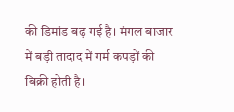की डिमांड बढ़ गई है। मंगल बाजार में बड़ी तादाद में गर्म कपड़ों की बिक्री होती है।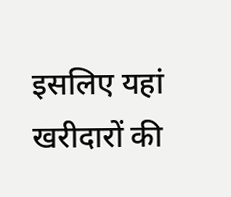इसलिए यहां खरीदारों की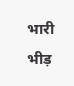भारी भीड़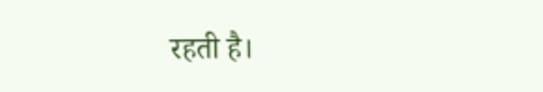रहती है।